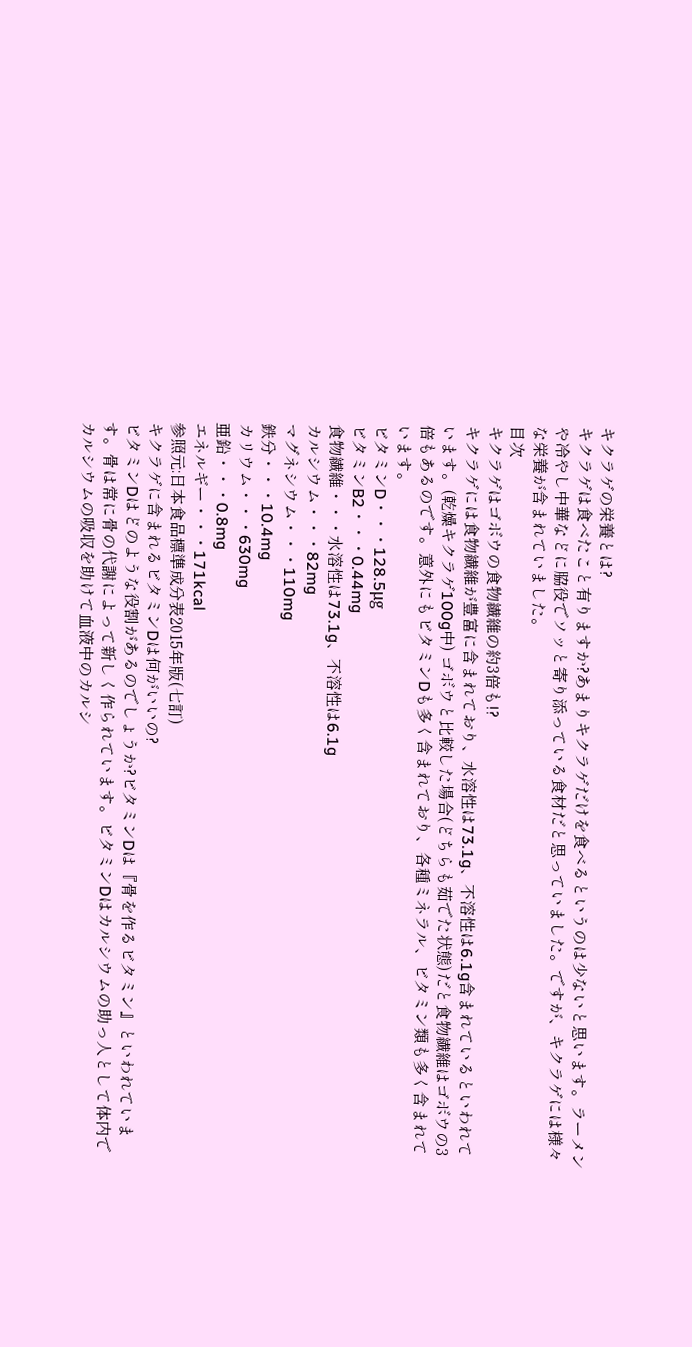キクラゲの栄養とは?
キクラゲは食べたこと有りますか?あまりキクラゲだけを食べるというのは少ないと思います。ラーメンや冷やし中華などに脇役でソッと寄り添っている食材だと思っていました。ですが、キクラゲには様々な栄養が含まれていました。
目次
キクラゲはゴボウの食物繊維の約3倍も!?
キクラゲには食物繊維が豊富に含まれており、水溶性は73.1g、不溶性は6.1g含まれているといわれています。(乾燥キクラゲ100g中) ゴボウと比較した場合(どちらも茹でた状態)だと食物繊維はゴボウの3倍もあるのです。意外にもビタミンDも多く含まれており、各種ミネラル、ビタミン類も多く含まれています。
ビタミンD・・・128.5μg
ビタミンB2・・・0.44mg
食物繊維・・・水溶性は73.1g、不溶性は6.1g
カルシウム・・・82mg
マグネシウム・・・110mg
鉄分・・・10.4mg
カリウム・・・630mg
亜鉛・・・0.8mg
エネルギー・・・171kcal
参照元:日本食品標準成分表2015年版(七訂)
キクラゲに含まれるビタミンDは何がいいの?
ビタミンDはどのような役割があるのでしょうか?ビタミンDは『骨を作るビタミン』といわれています。骨は常に骨の代謝によって新しく作られています。ビタミンDはカルシウムの助っ人として体内でカルシウムの吸収を助けて血液中のカルシ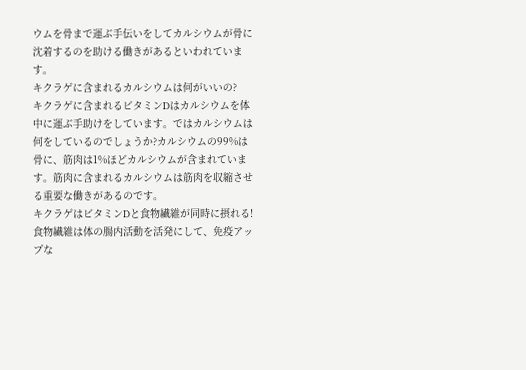ウムを骨まで運ぶ手伝いをしてカルシウムが骨に沈着するのを助ける働きがあるといわれています。
キクラゲに含まれるカルシウムは何がいいの?
キクラゲに含まれるビタミンDはカルシウムを体中に運ぶ手助けをしています。ではカルシウムは何をしているのでしょうか?カルシウムの99%は骨に、筋肉は1%ほどカルシウムが含まれています。筋肉に含まれるカルシウムは筋肉を収縮させる重要な働きがあるのです。
キクラゲはビタミンDと食物繊維が同時に摂れる!
食物繊維は体の腸内活動を活発にして、免疫アップな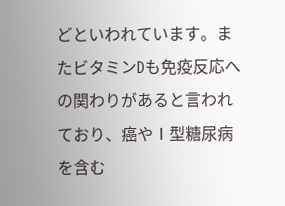どといわれています。またビタミンDも免疫反応への関わりがあると言われており、癌やⅠ型糖尿病を含む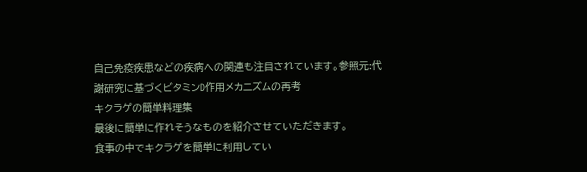自己免疫疾患などの疾病への関連も注目されています。参照元:代謝研究に基づくビタミンD作用メカニズムの再考
キクラゲの簡単料理集
最後に簡単に作れそうなものを紹介させていただきます。
食事の中でキクラゲを簡単に利用してい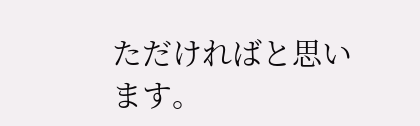ただければと思います。